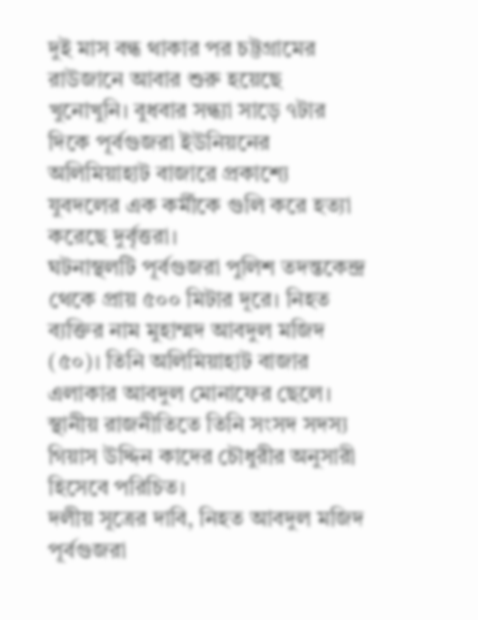দুই মাস বন্ধ থাকার পর চট্টগ্রামের রাউজানে আবার শুরু হয়েছে খুনোখুনি। বুধবার সন্ধ্যা সাড়ে ৭টার দিকে পূর্বগুজরা ইউনিয়নের অলিমিয়াহাট বাজারে প্রকাশ্যে যুবদলের এক কর্মীকে গুলি করে হত্যা করেছে দুর্বৃত্তরা।
ঘটনাস্থলটি পূর্বগুজরা পুলিশ তদন্তকেন্দ্র থেকে প্রায় ৫০০ মিটার দূরে। নিহত ব্যক্তির নাম মুহাম্মদ আবদুল মজিদ (৫০)। তিনি অলিমিয়াহাট বাজার এলাকার আবদুল মোনাফের ছেলে। স্থানীয় রাজনীতিতে তিনি সংসদ সদস্য গিয়াস উদ্দিন কাদের চৌধুরীর অনুসারী হিসেবে পরিচিত।
দলীয় সূত্রের দাবি, নিহত আবদুল মজিদ পূর্বগুজরা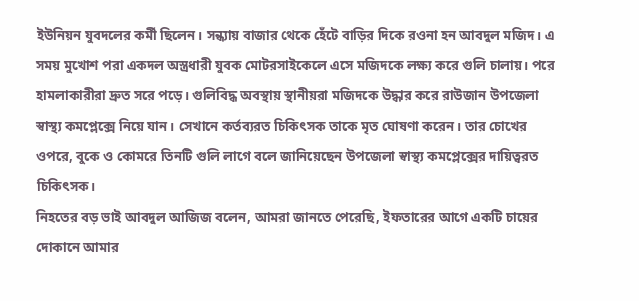ইউনিয়ন যুবদলের কর্মী ছিলেন। সন্ধ্যায় বাজার থেকে হেঁটে বাড়ির দিকে রওনা হন আবদুল মজিদ। এ সময় মুখোশ পরা একদল অস্ত্রধারী যুবক মোটরসাইকেলে এসে মজিদকে লক্ষ্য করে গুলি চালায়। পরে হামলাকারীরা দ্রুত সরে পড়ে। গুলিবিদ্ধ অবস্থায় স্থানীয়রা মজিদকে উদ্ধার করে রাউজান উপজেলা স্বাস্থ্য কমপ্লেক্সে নিয়ে যান। সেখানে কর্তব্যরত চিকিৎসক তাকে মৃত ঘোষণা করেন। তার চোখের ওপরে, বুকে ও কোমরে তিনটি গুলি লাগে বলে জানিয়েছেন উপজেলা স্বাস্থ্য কমপ্লেক্সের দায়িত্বরত চিকিৎসক।
নিহতের বড় ভাই আবদুল আজিজ বলেন, আমরা জানতে পেরেছি, ইফতারের আগে একটি চায়ের দোকানে আমার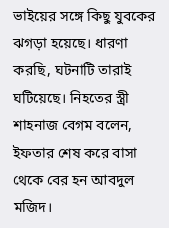ভাইয়ের সঙ্গে কিছু যুবকের ঝগড়া হয়েছে। ধারণা করছি, ঘটনাটি তারাই ঘটিয়েছে। নিহতের স্ত্রী শাহনাজ বেগম বলেন, ইফতার শেষ করে বাসা থেকে বের হন আবদুল মজিদ।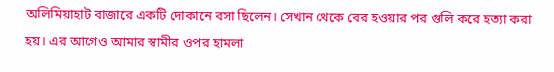অলিমিয়াহাট বাজারে একটি দোকানে বসা ছিলেন। সেখান থেকে বের হওয়ার পর গুলি করে হত্যা করা হয়। এর আগেও আমার স্বামীর ওপর হামলা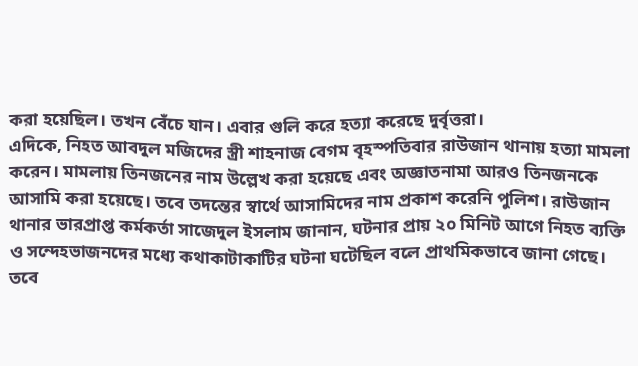করা হয়েছিল। তখন বেঁচে যান। এবার গুলি করে হত্যা করেছে দুর্বৃত্তরা।
এদিকে, নিহত আবদুল মজিদের স্ত্রী শাহনাজ বেগম বৃহস্পতিবার রাউজান থানায় হত্যা মামলা করেন। মামলায় তিনজনের নাম উল্লেখ করা হয়েছে এবং অজ্ঞাতনামা আরও তিনজনকে আসামি করা হয়েছে। তবে তদন্তের স্বার্থে আসামিদের নাম প্রকাশ করেনি পুলিশ। রাউজান থানার ভারপ্রাপ্ত কর্মকর্তা সাজেদুল ইসলাম জানান, ঘটনার প্রায় ২০ মিনিট আগে নিহত ব্যক্তি ও সন্দেহভাজনদের মধ্যে কথাকাটাকাটির ঘটনা ঘটেছিল বলে প্রাথমিকভাবে জানা গেছে। তবে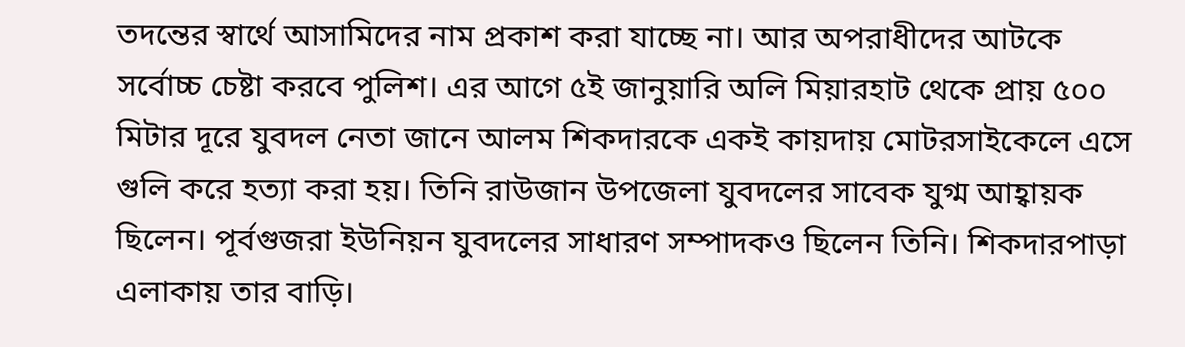তদন্তের স্বার্থে আসামিদের নাম প্রকাশ করা যাচ্ছে না। আর অপরাধীদের আটকে সর্বোচ্চ চেষ্টা করবে পুলিশ। এর আগে ৫ই জানুয়ারি অলি মিয়ারহাট থেকে প্রায় ৫০০ মিটার দূরে যুবদল নেতা জানে আলম শিকদারকে একই কায়দায় মোটরসাইকেলে এসে গুলি করে হত্যা করা হয়। তিনি রাউজান উপজেলা যুবদলের সাবেক যুগ্ম আহ্বায়ক ছিলেন। পূর্বগুজরা ইউনিয়ন যুবদলের সাধারণ সম্পাদকও ছিলেন তিনি। শিকদারপাড়া এলাকায় তার বাড়ি।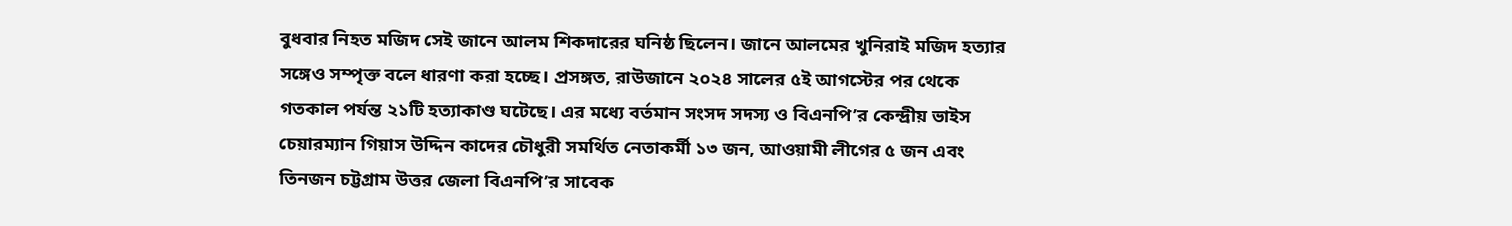বুধবার নিহত মজিদ সেই জানে আলম শিকদারের ঘনিষ্ঠ ছিলেন। জানে আলমের খুনিরাই মজিদ হত্যার সঙ্গেও সম্পৃক্ত বলে ধারণা করা হচ্ছে। প্রসঙ্গত, রাউজানে ২০২৪ সালের ৫ই আগস্টের পর থেকে গতকাল পর্যন্ত ২১টি হত্যাকাণ্ড ঘটেছে। এর মধ্যে বর্তমান সংসদ সদস্য ও বিএনপি’র কেন্দ্রীয় ভাইস চেয়ারম্যান গিয়াস উদ্দিন কাদের চৌধুরী সমর্থিত নেতাকর্মী ১৩ জন, আওয়ামী লীগের ৫ জন এবং তিনজন চট্টগ্রাম উত্তর জেলা বিএনপি’র সাবেক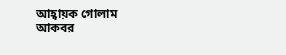আহ্বায়ক গোলাম আকবর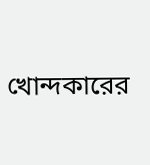খোন্দকারের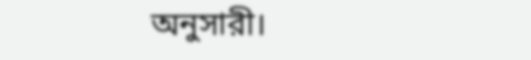অনুসারী।